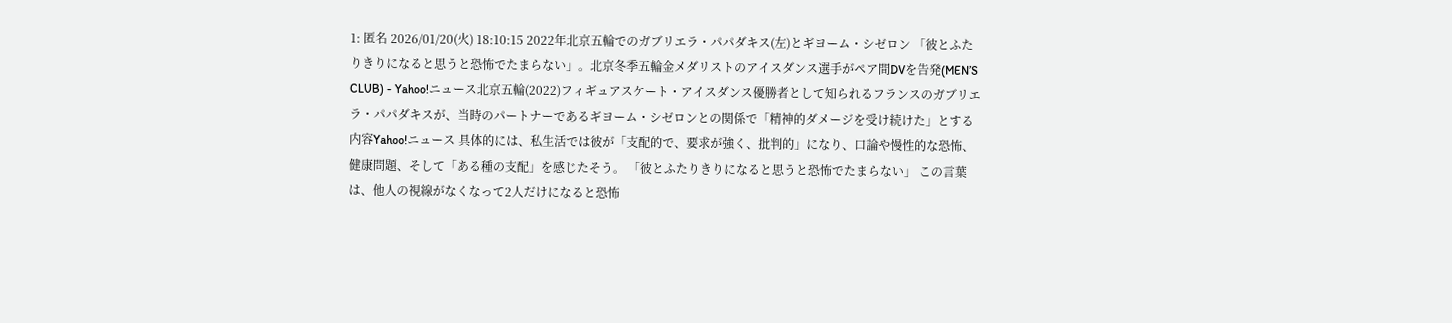1: 匿名 2026/01/20(火) 18:10:15 2022年北京五輪でのガブリエラ・パパダキス(左)とギヨーム・シゼロン 「彼とふたりきりになると思うと恐怖でたまらない」。北京冬季五輪金メダリストのアイスダンス選手がペア間DVを告発(MEN’S CLUB) - Yahoo!ニュース北京五輪(2022)フィギュアスケート・アイスダンス優勝者として知られるフランスのガブリエラ・パパダキスが、当時のパートナーであるギヨーム・シゼロンとの関係で「精神的ダメージを受け続けた」とする内容Yahoo!ニュース 具体的には、私生活では彼が「支配的で、要求が強く、批判的」になり、口論や慢性的な恐怖、健康問題、そして「ある種の支配」を感じたそう。 「彼とふたりきりになると思うと恐怖でたまらない」 この言葉は、他人の視線がなくなって2人だけになると恐怖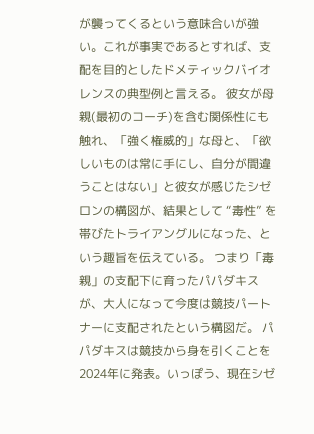が襲ってくるという意味合いが強い。これが事実であるとすれば、支配を目的としたドメティックバイオレンスの典型例と言える。 彼女が母親(最初のコーチ)を含む関係性にも触れ、「強く権威的」な母と、「欲しいものは常に手にし、自分が間違うことはない」と彼女が感じたシゼロンの構図が、結果として “毒性” を帯びたトライアングルになった、という趣旨を伝えている。 つまり「毒親」の支配下に育ったパパダキスが、大人になって今度は競技パートナーに支配されたという構図だ。 パパダキスは競技から身を引くことを2024年に発表。いっぽう、現在シゼ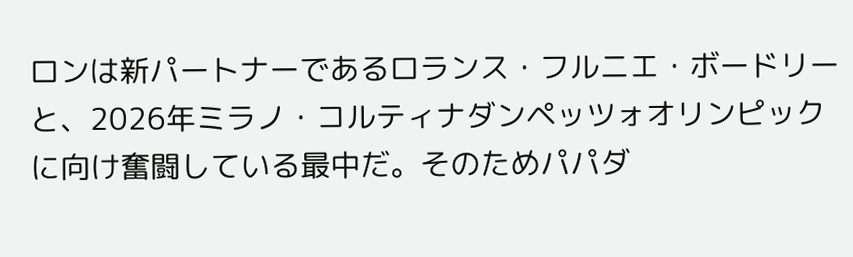ロンは新パートナーであるロランス・フルニエ・ボードリーと、2026年ミラノ・コルティナダンペッツォオリンピックに向け奮闘している最中だ。そのためパパダ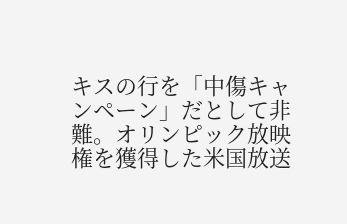キスの行を「中傷キャンペーン」だとして非難。オリンピック放映権を獲得した米国放送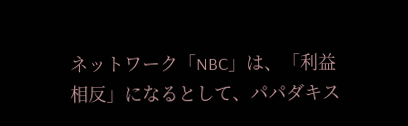ネットワーク「NBC」は、「利益相反」になるとして、パパダキス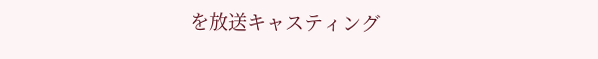を放送キャスティング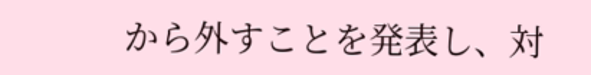から外すことを発表し、対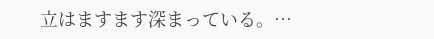立はますます深まっている。…